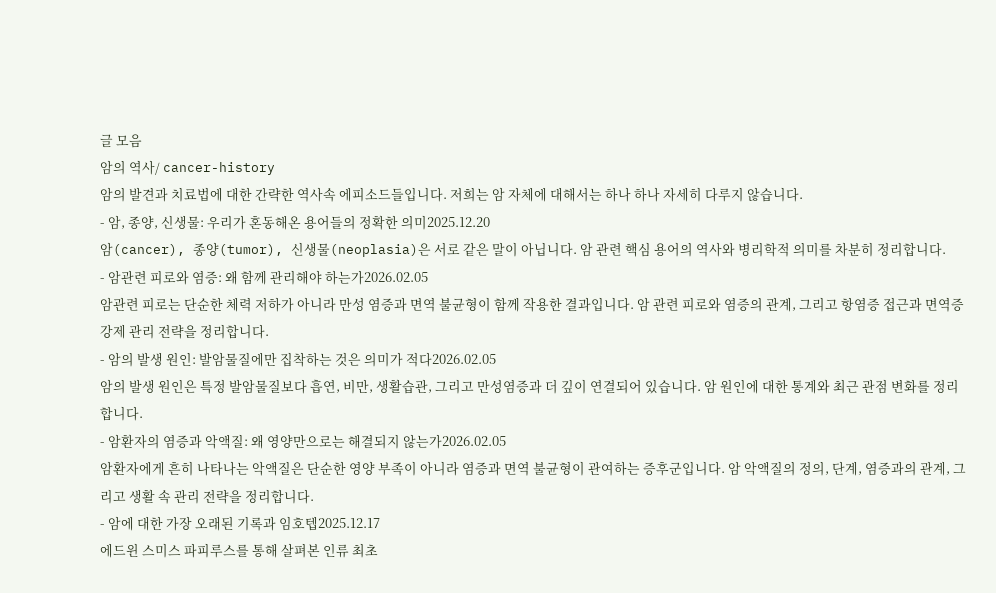글 모음
암의 역사/ cancer-history
암의 발견과 치료법에 대한 간략한 역사속 에피소드들입니다. 저희는 암 자체에 대해서는 하나 하나 자세히 다루지 않습니다.
- 암, 종양, 신생물: 우리가 혼동해온 용어들의 정확한 의미2025.12.20
암(cancer), 종양(tumor), 신생물(neoplasia)은 서로 같은 말이 아닙니다. 암 관련 핵심 용어의 역사와 병리학적 의미를 차분히 정리합니다.
- 암관련 피로와 염증: 왜 함께 관리해야 하는가2026.02.05
암관련 피로는 단순한 체력 저하가 아니라 만성 염증과 면역 불균형이 함께 작용한 결과입니다. 암 관련 피로와 염증의 관계, 그리고 항염증 접근과 면역증강제 관리 전략을 정리합니다.
- 암의 발생 원인: 발암물질에만 집착하는 것은 의미가 적다2026.02.05
암의 발생 원인은 특정 발암물질보다 흡연, 비만, 생활습관, 그리고 만성염증과 더 깊이 연결되어 있습니다. 암 원인에 대한 통계와 최근 관점 변화를 정리합니다.
- 암환자의 염증과 악액질: 왜 영양만으로는 해결되지 않는가2026.02.05
암환자에게 흔히 나타나는 악액질은 단순한 영양 부족이 아니라 염증과 면역 불균형이 관여하는 증후군입니다. 암 악액질의 정의, 단계, 염증과의 관계, 그리고 생활 속 관리 전략을 정리합니다.
- 암에 대한 가장 오래된 기록과 임호텝2025.12.17
에드윈 스미스 파피루스를 통해 살펴본 인류 최초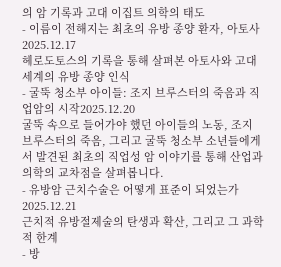의 암 기록과 고대 이집트 의학의 태도
- 이름이 전해지는 최초의 유방 종양 환자, 아토사2025.12.17
헤로도토스의 기록을 통해 살펴본 아토사와 고대 세계의 유방 종양 인식
- 굴뚝 청소부 아이들: 조지 브루스터의 죽음과 직업암의 시작2025.12.20
굴뚝 속으로 들어가야 했던 아이들의 노동, 조지 브루스터의 죽음, 그리고 굴뚝 청소부 소년들에게서 발견된 최초의 직업성 암 이야기를 통해 산업과 의학의 교차점을 살펴봅니다.
- 유방암 근치수술은 어떻게 표준이 되었는가2025.12.21
근치적 유방절제술의 탄생과 확산, 그리고 그 과학적 한계
- 방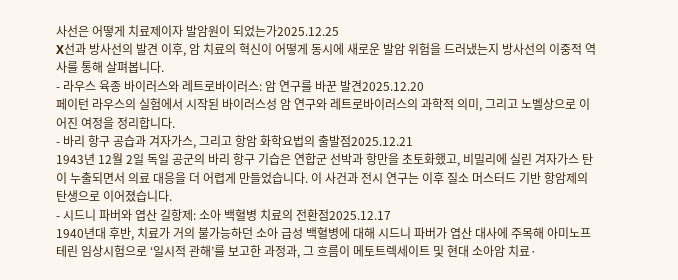사선은 어떻게 치료제이자 발암원이 되었는가2025.12.25
X선과 방사선의 발견 이후, 암 치료의 혁신이 어떻게 동시에 새로운 발암 위험을 드러냈는지 방사선의 이중적 역사를 통해 살펴봅니다.
- 라우스 육종 바이러스와 레트로바이러스: 암 연구를 바꾼 발견2025.12.20
페이턴 라우스의 실험에서 시작된 바이러스성 암 연구와 레트로바이러스의 과학적 의미, 그리고 노벨상으로 이어진 여정을 정리합니다.
- 바리 항구 공습과 겨자가스, 그리고 항암 화학요법의 출발점2025.12.21
1943년 12월 2일 독일 공군의 바리 항구 기습은 연합군 선박과 항만을 초토화했고, 비밀리에 실린 겨자가스 탄이 누출되면서 의료 대응을 더 어렵게 만들었습니다. 이 사건과 전시 연구는 이후 질소 머스터드 기반 항암제의 탄생으로 이어졌습니다.
- 시드니 파버와 엽산 길항제: 소아 백혈병 치료의 전환점2025.12.17
1940년대 후반, 치료가 거의 불가능하던 소아 급성 백혈병에 대해 시드니 파버가 엽산 대사에 주목해 아미노프테린 임상시험으로 ‘일시적 관해’를 보고한 과정과, 그 흐름이 메토트렉세이트 및 현대 소아암 치료·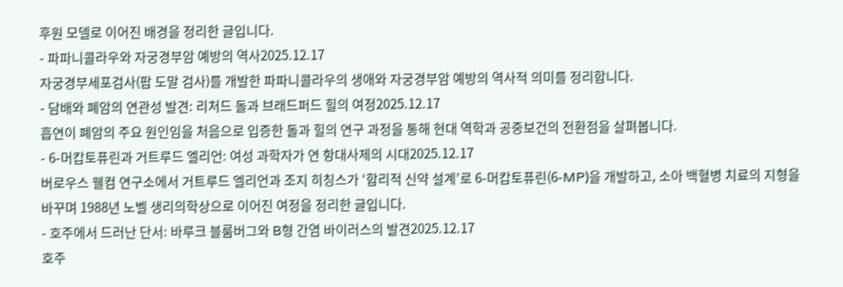후원 모델로 이어진 배경을 정리한 글입니다.
- 파파니콜라우와 자궁경부암 예방의 역사2025.12.17
자궁경부세포검사(팝 도말 검사)를 개발한 파파니콜라우의 생애와 자궁경부암 예방의 역사적 의미를 정리합니다.
- 담배와 폐암의 연관성 발견: 리처드 돌과 브래드퍼드 힐의 여정2025.12.17
흡연이 폐암의 주요 원인임을 처음으로 입증한 돌과 힐의 연구 과정을 통해 현대 역학과 공중보건의 전환점을 살펴봅니다.
- 6-머캅토퓨린과 거트루드 엘리언: 여성 과학자가 연 항대사제의 시대2025.12.17
버로우스 웰컴 연구소에서 거트루드 엘리언과 조지 히칭스가 ‘합리적 신약 설계’로 6-머캅토퓨린(6-MP)을 개발하고, 소아 백혈병 치료의 지형을 바꾸며 1988년 노벨 생리의학상으로 이어진 여정을 정리한 글입니다.
- 호주에서 드러난 단서: 바루크 블룸버그와 B형 간염 바이러스의 발견2025.12.17
호주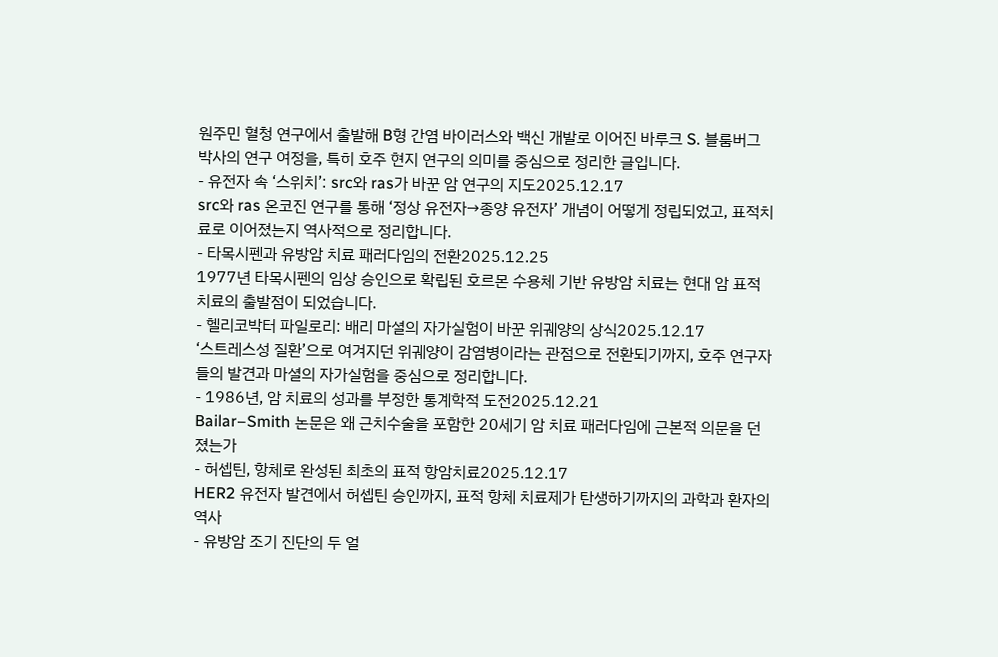원주민 혈청 연구에서 출발해 B형 간염 바이러스와 백신 개발로 이어진 바루크 S. 블룸버그 박사의 연구 여정을, 특히 호주 현지 연구의 의미를 중심으로 정리한 글입니다.
- 유전자 속 ‘스위치’: src와 ras가 바꾼 암 연구의 지도2025.12.17
src와 ras 온코진 연구를 통해 ‘정상 유전자→종양 유전자’ 개념이 어떻게 정립되었고, 표적치료로 이어졌는지 역사적으로 정리합니다.
- 타목시펜과 유방암 치료 패러다임의 전환2025.12.25
1977년 타목시펜의 임상 승인으로 확립된 호르몬 수용체 기반 유방암 치료는 현대 암 표적 치료의 출발점이 되었습니다.
- 헬리코박터 파일로리: 배리 마셜의 자가실험이 바꾼 위궤양의 상식2025.12.17
‘스트레스성 질환’으로 여겨지던 위궤양이 감염병이라는 관점으로 전환되기까지, 호주 연구자들의 발견과 마셜의 자가실험을 중심으로 정리합니다.
- 1986년, 암 치료의 성과를 부정한 통계학적 도전2025.12.21
Bailar–Smith 논문은 왜 근치수술을 포함한 20세기 암 치료 패러다임에 근본적 의문을 던졌는가
- 허셉틴, 항체로 완성된 최초의 표적 항암치료2025.12.17
HER2 유전자 발견에서 허셉틴 승인까지, 표적 항체 치료제가 탄생하기까지의 과학과 환자의 역사
- 유방암 조기 진단의 두 얼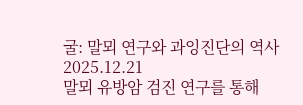굴: 말뫼 연구와 과잉진단의 역사2025.12.21
말뫼 유방암 검진 연구를 통해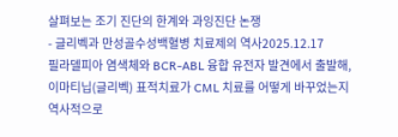살펴보는 조기 진단의 한계와 과잉진단 논쟁
- 글리벡과 만성골수성백혈병 치료제의 역사2025.12.17
필라델피아 염색체와 BCR-ABL 융합 유전자 발견에서 출발해, 이마티닙(글리벡) 표적치료가 CML 치료를 어떻게 바꾸었는지 역사적으로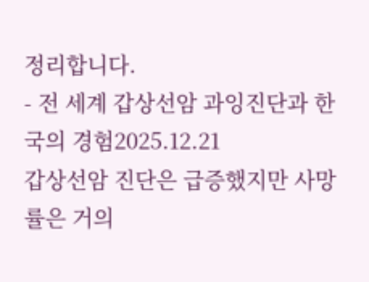정리합니다.
- 전 세계 갑상선암 과잉진단과 한국의 경험2025.12.21
갑상선암 진단은 급증했지만 사망률은 거의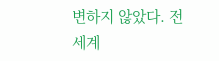변하지 않았다. 전 세계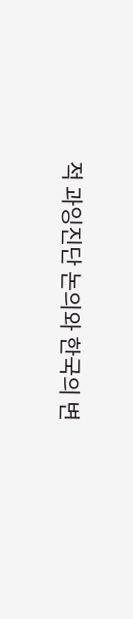적 과잉진단 논의와 한국의 변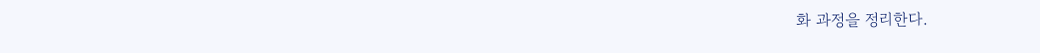화 과정을 정리한다.